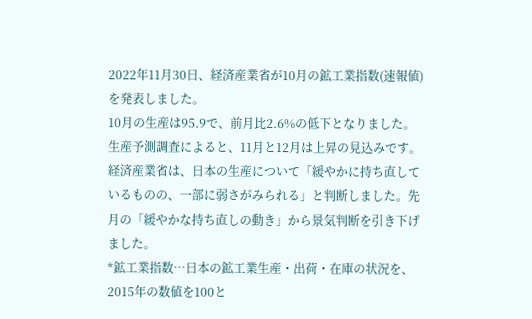2022年11月30日、経済産業省が10月の鉱工業指数(速報値)を発表しました。
10月の生産は95.9で、前月比2.6%の低下となりました。生産予測調査によると、11月と12月は上昇の見込みです。
経済産業省は、日本の生産について「緩やかに持ち直しているものの、一部に弱さがみられる」と判断しました。先月の「緩やかな持ち直しの動き」から景気判断を引き下げました。
*鉱工業指数…日本の鉱工業生産・出荷・在庫の状況を、2015年の数値を100と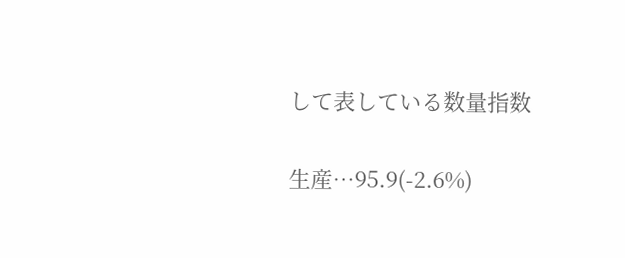して表している数量指数

生産…95.9(-2.6%)